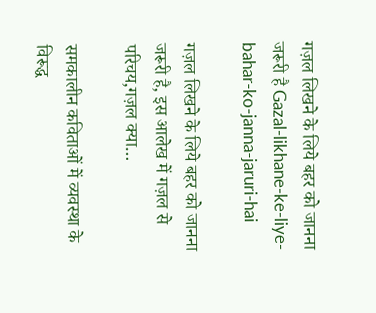गज़ल लिखने के लिये बहर को जानना जरूरी है Gazal-likhane-ke-liye-bahar-ko-janna-jaruri-hai

गज़ल लिखने के लिये बहर को जानना जरूरी है, इस आलेख में गज़ल से परिचय,गज़ल क्‍या…

समकालीन कविताओं में व्यवस्था के विरूद्ध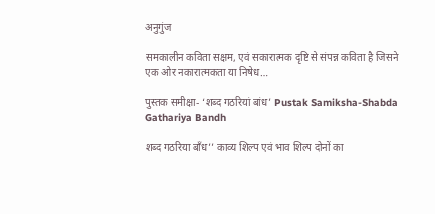अनुगुंज

समकालीन कविता सक्षम, एवं सकारात्मक दृष्टि से संपन्न कविता है जिसने एक ओर नकारात्मकता या निषेध…

पुस्‍तक समीक्षा- ‘शब्‍द गठरियां बांध’ Pustak Samiksha-Shabda Gathariya Bandh

शब्द गठरिया बाँध’’ काव्य शिल्प एवं भाव शिल्प दोनों का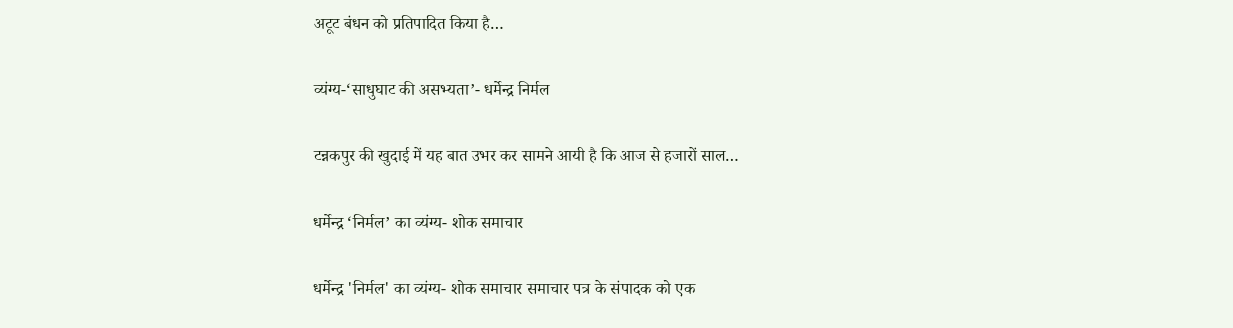अटूट बंधन को प्रतिपादित किया है…

व्‍यंग्‍य-‘साधुघाट की असभ्‍यता’- धर्मेन्‍द्र निर्मल

टन्नकपुर की खुदाई में यह बात उभर कर सामने आयी है कि आज से हजारों साल…

धर्मेन्‍द्र ‘निर्मल’ का व्‍यंग्‍य- शोक समाचार

धर्मेन्‍द्र 'निर्मल' का व्‍यंग्‍य- शोक समाचार समाचार पत्र के संपादक को एक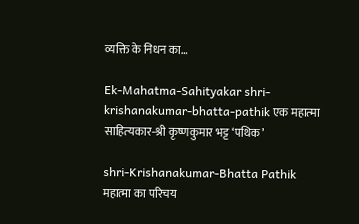व्यक्ति के निधन का…

Ek-Mahatma-Sahityakar shri-krishanakumar-bhatta-pathik एक महात्‍मा साहित्‍यकार-श्री कृष्‍णकुमार भट्ट ‘पथिक’

shri-Krishanakumar-Bhatta Pathik महात्मा का परिचय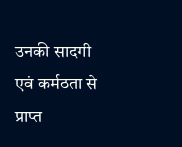उनकी सादगी एवं कर्मठता से प्राप्त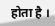होता है ।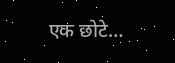एक छोटे…